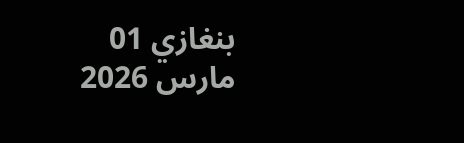بنغازي 01 مارس 2026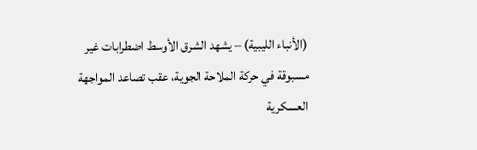(الأنباء الليبية) – يشهد الشرق الأوسط اضطرابات غير مسبوقة في حركة الملاحة الجوية، عقب تصاعد المواجهة العسكرية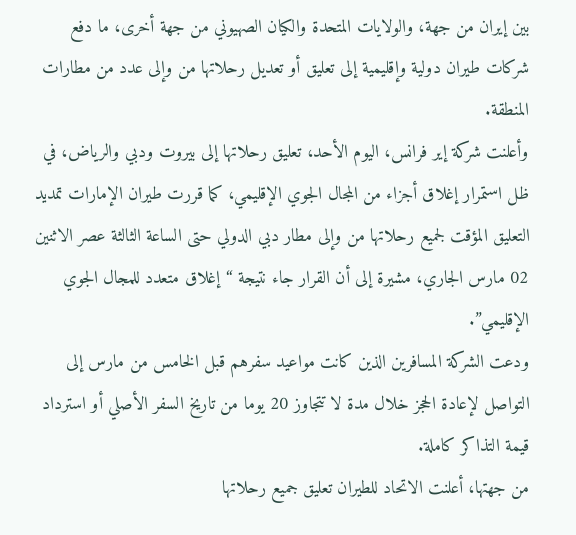بين إيران من جهة، والولايات المتحدة والكيان الصهيوني من جهة أخرى، ما دفع شركات طيران دولية وإقليمية إلى تعليق أو تعديل رحلاتها من وإلى عدد من مطارات المنطقة.
وأعلنت شركة إير فرانس، اليوم الأحد، تعليق رحلاتها إلى بيروت ودبي والرياض، في ظل استمرار إغلاق أجزاء من المجال الجوي الإقليمي، كما قررت طيران الإمارات تمديد التعليق المؤقت لجميع رحلاتها من وإلى مطار دبي الدولي حتى الساعة الثالثة عصر الاثنين 02 مارس الجاري، مشيرة إلى أن القرار جاء نتيجة “إغلاق متعدد للمجال الجوي الإقليمي”.
ودعت الشركة المسافرين الذين كانت مواعيد سفرهم قبل الخامس من مارس إلى التواصل لإعادة الحجز خلال مدة لا تتجاوز 20 يوما من تاريخ السفر الأصلي أو استرداد قيمة التذاكر كاملة.
من جهتها، أعلنت الاتحاد للطيران تعليق جميع رحلاتها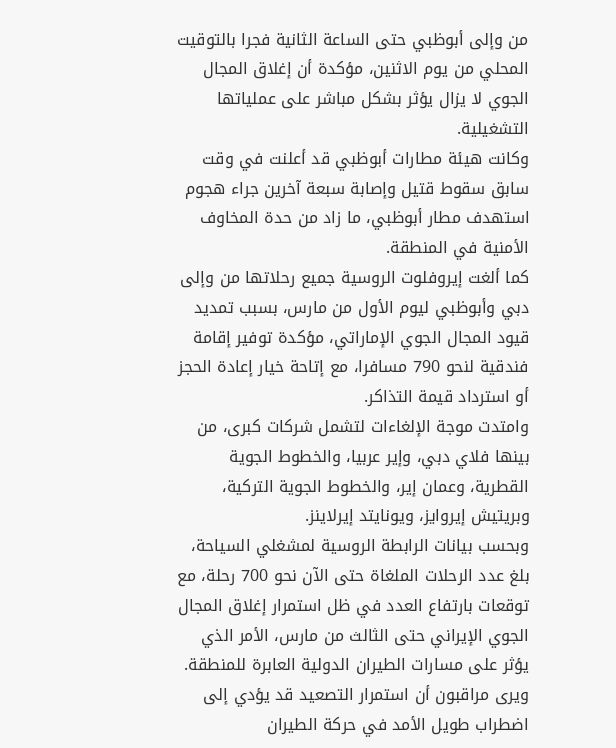من وإلى أبوظبي حتى الساعة الثانية فجرا بالتوقيت المحلي من يوم الاثنين، مؤكدة أن إغلاق المجال الجوي لا يزال يؤثر بشكل مباشر على عملياتها التشغيلية.
وكانت هيئة مطارات أبوظبي قد أعلنت في وقت سابق سقوط قتيل وإصابة سبعة آخرين جراء هجوم استهدف مطار أبوظبي، ما زاد من حدة المخاوف الأمنية في المنطقة.
كما ألغت إيروفلوت الروسية جميع رحلاتها من وإلى دبي وأبوظبي ليوم الأول من مارس، بسبب تمديد قيود المجال الجوي الإماراتي، مؤكدة توفير إقامة فندقية لنحو 790 مسافرا، مع إتاحة خيار إعادة الحجز أو استرداد قيمة التذاكر.
وامتدت موجة الإلغاءات لتشمل شركات كبرى، من بينها فلاي دبي، وإير عربيا، والخطوط الجوية القطرية، وعمان إير، والخطوط الجوية التركية، وبريتيش إيروايز، ويونايتد إيرلاينز.
وبحسب بيانات الرابطة الروسية لمشغلي السياحة، بلغ عدد الرحلات الملغاة حتى الآن نحو 700 رحلة، مع توقعات بارتفاع العدد في ظل استمرار إغلاق المجال الجوي الإيراني حتى الثالث من مارس، الأمر الذي يؤثر على مسارات الطيران الدولية العابرة للمنطقة.
ويرى مراقبون أن استمرار التصعيد قد يؤدي إلى اضطراب طويل الأمد في حركة الطيران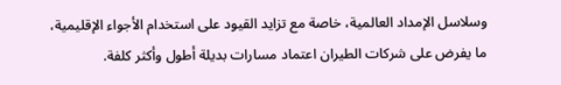وسلاسل الإمداد العالمية، خاصة مع تزايد القيود على استخدام الأجواء الإقليمية، ما يفرض على شركات الطيران اعتماد مسارات بديلة أطول وأكثر كلفة.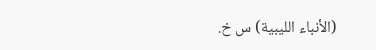(الأنباء الليبية) س خ.